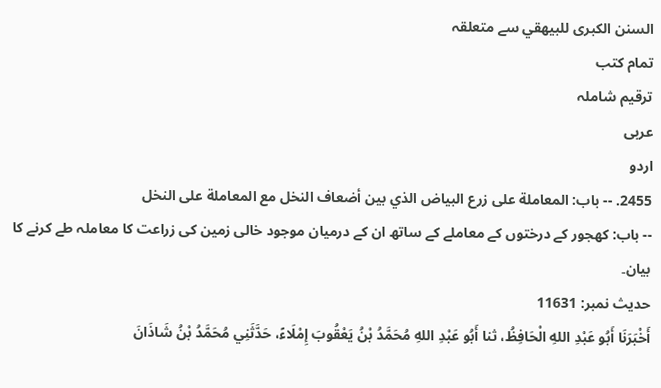السنن الكبرى للبيهقي سے متعلقہ
تمام کتب
ترقیم شاملہ
عربی
اردو
2455. -- باب: المعاملة على زرع البياض الذي بين أضعاف النخل مع المعاملة على النخل
-- باب: کھجور کے درختوں کے معاملے کے ساتھ ان کے درمیان موجود خالی زمین کی زراعت کا معاملہ طے کرنے کا بیان۔
حدیث نمبر: 11631
أَخْبَرَنَا أَبُو عَبْدِ اللهِ الْحَافِظُ، ثنا أَبُو عَبْدِ اللهِ مُحَمَّدُ بْنُ يَعْقُوبَ إِمْلَاءً، حَدَّثَنِي مُحَمَّدُ بْنُ شَاذَانَ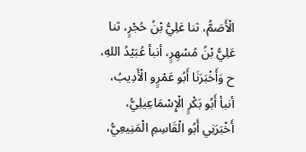الْأَصَمُّ، ثنا عَلِيُّ بْنُ حُجْرٍ، ثنا عَلِيُّ بْنُ مُسْهِرٍ، أنبأ عُبَيْدُ اللهِ، ح وَأَخْبَرَنَا أَبُو عَمْرٍو الْأَدِيبُ، أنبأ أَبُو بَكْرٍ الْإِسْمَاعِيلِيُّ، أَخْبَرَنِي أَبُو الْقَاسِمِ الْمَنِيعِيُّ،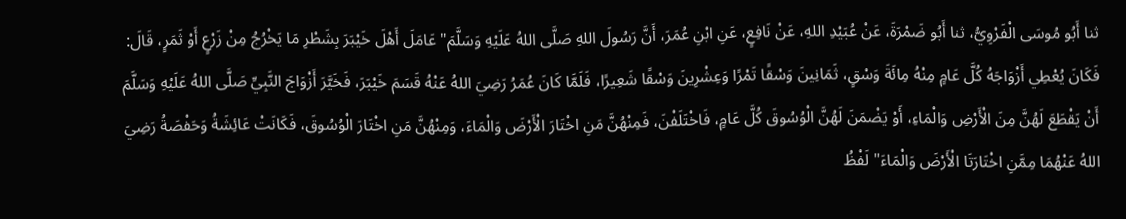ثنا أَبُو مُوسَى الْفَرْوِيُّ، ثنا أَبُو ضَمْرَةَ، عَنْ عُبَيْدِ اللهِ، عَنْ نَافِعٍ، عَنِ ابْنِ عُمَرَ، أَنَّ رَسُولَ اللهِ صَلَّى اللهُ عَلَيْهِ وَسَلَّمَ" عَامَلَ أَهْلَ خَيْبَرَ بِشَطْرِ مَا يَخْرُجُ مِنْ زَرْعٍ أَوْ ثَمَرٍ، قَالَ: فَكَانَ يُعْطِي أَزْوَاجَهُ كُلَّ عَامٍ مِنْهُ مِائَةَ وَسْقٍ، ثَمَانِينَ وَسْقًا تَمْرًا وَعِشْرِينَ وَسْقًا شَعِيرًا، فَلَمَّا كَانَ عُمَرُ رَضِيَ اللهُ عَنْهُ قَسَمَ خَيْبَرَ، فَخَيَّرَ أَزْوَاجَ النَّبِيِّ صَلَّى اللهُ عَلَيْهِ وَسَلَّمَ أَنْ يَقْطَعَ لَهُنَّ مِنَ الْأَرْضِ وَالْمَاءِ، أَوْ يَضْمَنَ لَهُنَّ الْوُسُوقَ كُلَّ عَامٍ، فَاخْتَلَفْنَ، فَمِنْهُنَّ مَنِ اخْتَارَ الْأَرْضَ وَالْمَاءَ، وَمِنْهُنَّ مَنِ اخْتَارَ الْوُسُوقَ، فَكَانَتْ عَائِشَةُ وَحَفْصَةُ رَضِيَ اللهُ عَنْهُمَا مِمَّنِ اخْتَارَتَا الْأَرْضَ وَالْمَاءَ" لَفْظُ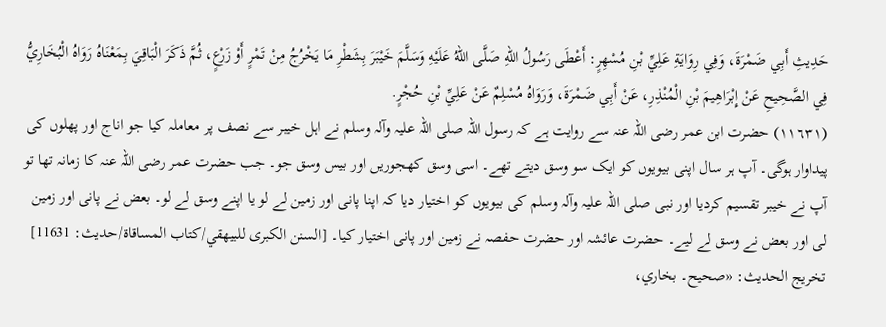حَدِيثِ أَبِي ضَمْرَةَ، وَفِي رِوَايَةِ عَلِيِّ بْنِ مُسْهِرٍ: أَعْطَى رَسُولُ اللهِ صَلَّى اللهُ عَلَيْهِ وَسَلَّمَ خَيْبَرَ بِشَطْرِ مَا يَخْرُجُ مِنْ تَمْرٍ أَوْ زَرْعٍ، ثُمَّ ذَكَرَ الْبَاقِيَ بِمَعْنَاهُ رَوَاهُ الْبُخَارِيُّ فِي الصَّحِيحِ عَنْ إِبْرَاهِيمَ بْنِ الْمُنْذِرِ، عَنْ أَبِي ضَمْرَةَ، وَرَوَاهُ مُسْلِمٌ عَنْ عَلِيِّ بْنِ حُجْرٍ.
(١١٦٣١) حضرت ابن عمر رضی اللہ عنہ سے روایت ہے کہ رسول اللہ صلی اللہ علیہ وآلہ وسلم نے اہل خیبر سے نصف پر معاملہ کیا جو اناج اور پھلوں کی پیداوار ہوگی۔ آپ ہر سال اپنی بیویوں کو ایک سو وسق دیتے تھے۔ اسی وسق کھجوریں اور بیس وسق جو۔ جب حضرت عمر رضی اللہ عنہ کا زمانہ تھا تو آپ نے خیبر تقسیم کردیا اور نبی صلی اللہ علیہ وآلہ وسلم کی بیویوں کو اختیار دیا کہ اپنا پانی اور زمین لے لو یا اپنے وسق لے لو۔ بعض نے پانی اور زمین لی اور بعض نے وسق لے لیے۔ حضرت عائشہ اور حضرت حفصہ نے زمین اور پانی اختیار کیا۔ [السنن الكبرى للبيهقي/كتاب المساقاة/حدیث: 11631]
تخریج الحدیث: «صحيح۔ بخاري،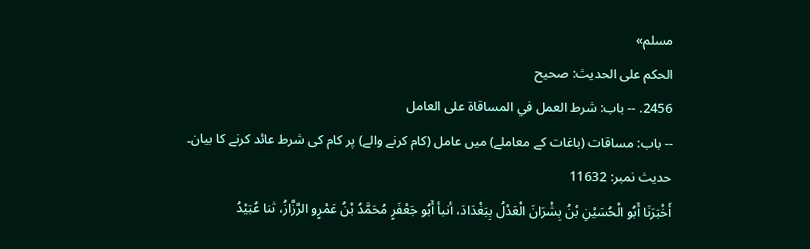مسلم»
الحكم على الحديث: صحيح
2456. -- باب: شرط العمل في المساقاة على العامل
-- باب: مساقات (باغات کے معاملے) میں عامل (کام کرنے والے) پر کام کی شرط عائد کرنے کا بیان۔
حدیث نمبر: 11632
أَخْبَرَنَا أَبُو الْحُسَيْنِ بْنُ بِشْرَانَ الْعَدْلُ بِبَغْدَادَ، أنبأ أَبُو جَعْفَرٍ مُحَمَّدُ بْنُ عَمْرٍو الرَّزَّازُ، ثنا عُبَيْدُ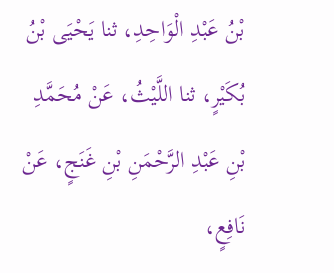بْنُ عَبْدِ الْوَاحِدِ، ثنا يَحْيَى بْنُ بُكَيْرٍ، ثنا اللَّيْثُ، عَنْ مُحَمَّدِ بْنِ عَبْدِ الرَّحْمَنِ بْنِ غَنَجٍ، عَنْ نَافِعٍ،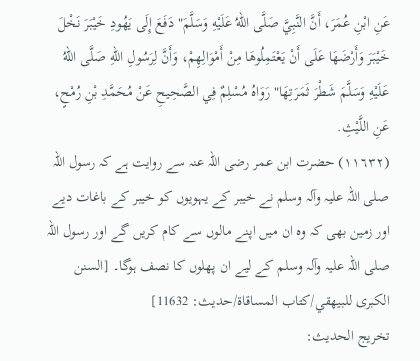عَنِ ابْنِ عُمَرَ، أَنَّ النَّبِيَّ صَلَّى اللهُ عَلَيْهِ وَسَلَّمَ" دَفَعَ إِلَى يَهُودِ خَيْبَرَ نَخْلَ خَيْبَرَ وَأَرْضَهَا عَلَى أَنْ يَعْتَمِلُوهَا مِنْ أَمْوَالِهِمْ، وَأَنَّ لِرَسُولِ اللهِ صَلَّى اللهُ عَلَيْهِ وَسَلَّمَ شَطْرَ ثَمَرَتِهَا" رَوَاهُ مُسْلِمٌ فِي الصَّحِيحِ عَنْ مُحَمَّدِ بْنِ رُمْحٍ، عَنِ اللَّيْثِ.
(١١٦٣٢) حضرت ابن عمر رضی اللہ عنہ سے روایت ہے کہ رسول اللہ صلی اللہ علیہ وآلہ وسلم نے خیبر کے یہویوں کو خیبر کے باغات دیے اور زمین بھی کہ وہ ان میں اپنے مالوں سے کام کریں گے اور رسول اللہ صلی اللہ علیہ وآلہ وسلم کے لیے ان پھلوں کا نصف ہوگا۔ [السنن الكبرى للبيهقي/كتاب المساقاة/حدیث: 11632]
تخریج الحدیث: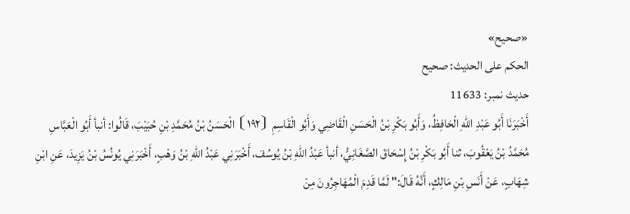«صحيح»
الحكم على الحديث: صحيح
حدیث نمبر: 11633
أَخْبَرَنَا أَبُو عَبْدِ اللهِ الْحَافِظُ، وَأَبُو بَكْرِ بْنُ الْحَسَنِ الْقَاضِي وَأَبُو الْقَاسِمِ ⦗١٩٢⦘ الْحَسَنُ بْنُ مُحَمَّدِ بْنِ حُبَيْبَ، قَالُوا: أنبأ أَبُو الْعَبَّاسِ مُحَمَّدُ بْنُ يَعْقُوبَ، ثنا أَبُو بَكْرِ بْنُ إِسْحَاقَ الصَّغَانِيُّ، أنبأ عَبْدُ اللهِ بْنُ يُوسُفَ، أَخْبَرَنِي عَبْدُ اللهِ بْنُ وَهْبٍ، أَخْبَرَنِي يُونُسُ بْنُ يَزِيدَ، عَنِ ابْنِ شِهَابٍ، عَنْ أَنَسِ بْنِ مَالِكٍ، أَنَّهُ قَالَ:" لَمَّا قَدِمَ الْمُهَاجِرُونَ مِنْ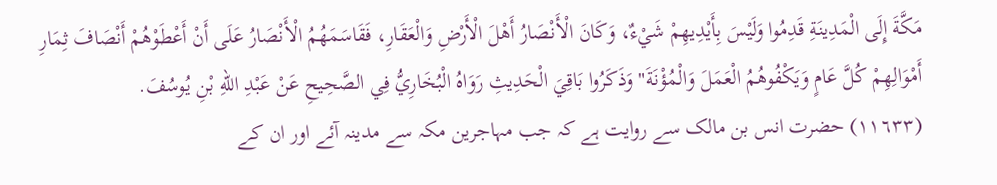مَكَّةَ إِلَى الْمَدِينَةِ قَدِمُوا وَلَيْسَ بِأَيْدِيهِمْ شَيْءٌ، وَكَانَ الْأَنْصَارُ أَهْلَ الْأَرْضِ وَالْعَقَارِ، فَقَاسَمَهُمُ الْأَنْصَارُ عَلَى أَنْ أَعْطَوْهُمْ أَنْصَافَ ثِمَارِ أَمْوَالِهِمْ كُلَّ عَامٍ وَيَكْفُوهُمُ الْعَمَلَ وَالْمُؤْنَةَ" وَذَكَرُوا بَاقِيَ الْحَدِيثِ رَوَاهُ الْبُخَارِيُّ فِي الصَّحِيحِ عَنْ عَبْدِ اللهِ بْنِ يُوسُفَ.
(١١٦٣٣) حضرت انس بن مالک سے روایت ہے کہ جب مہاجرین مکہ سے مدینہ آئے اور ان کے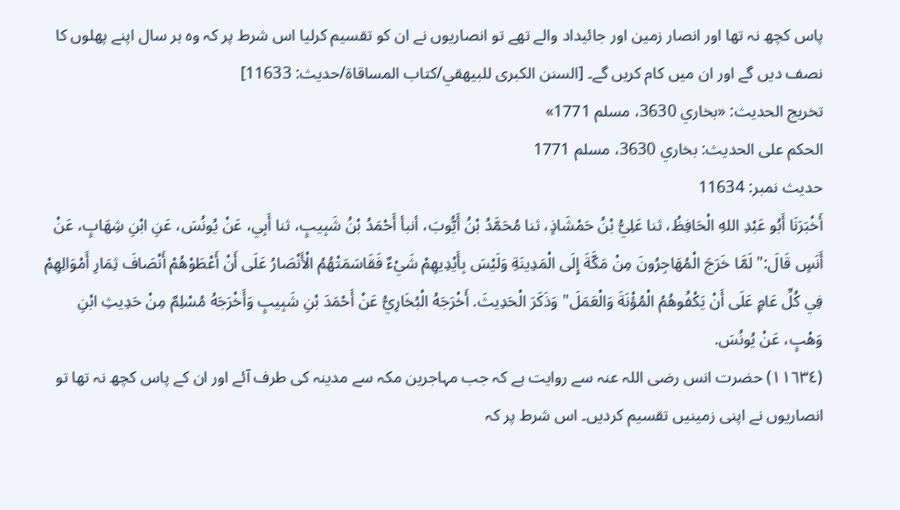پاس کچھ نہ تھا اور انصار زمین اور جائیداد والے تھے تو انصاریوں نے ان کو تقسیم کرلیا اس شرط پر کہ وہ ہر سال اپنے پھلوں کا نصف دیں گے اور ان میں کام کریں گے۔ [السنن الكبرى للبيهقي/كتاب المساقاة/حدیث: 11633]
تخریج الحدیث: «بخاري 3630، مسلم 1771»
الحكم على الحديث: بخاري 3630، مسلم 1771
حدیث نمبر: 11634
أَخْبَرَنَا أَبُو عَبْدِ اللهِ الْحَافِظُ، ثنا عَلِيُّ بْنُ حَمْشَاذٍ، ثنا مُحَمَّدُ بْنُ أَيُّوبَ، أنبأ أَحْمَدُ بْنُ شَبِيبٍ، ثنا أَبِي، عَنْ يُونُسَ، عَنِ ابْنِ شِهَابٍ، عَنْ أَنَسٍ قَالَ:" لَمَّا خَرَجَ الْمُهَاجِرُونَ مِنْ مَكَّةَ إِلَى الْمَدِينَةِ وَلَيْسَ بِأَيْدِيهِمْ شَيْءٌ فَقَاسَمَتْهُمُ الْأَنْصَارُ عَلَى أَنْ أَعْطَوْهُمْ أَنْصَافَ ثِمَارِ أَمْوَالِهِمْ فِي كُلِّ عَامٍ عَلَى أَنْ يَكْفُوهُمُ الْمُؤْنَةَ وَالْعَمَلَ" وَذَكَرَ الْحَدِيثَ. أَخْرَجَهُ الْبُخَارِيُّ عَنْ أَحْمَدَ بْنِ شَبِيبٍ وَأَخْرَجَهُ مُسْلِمٌ مِنْ حَدِيثِ ابْنِ وَهْبٍ، عَنْ يُونُسَ.
(١١٦٣٤) حضرت انس رضی اللہ عنہ سے روایت ہے کہ جب مہاجرین مکہ سے مدینہ کی طرف آئے اور ان کے پاس کچھ نہ تھا تو انصاریوں نے اپنی زمینیں تقسیم کردیں۔ اس شرط پر کہ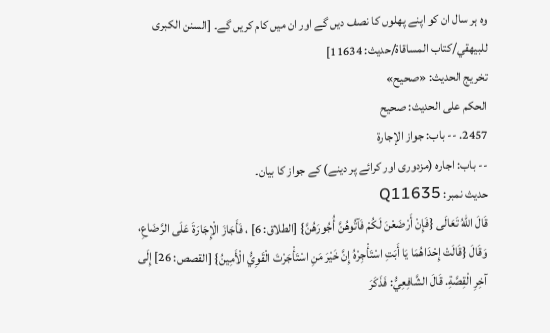وہ ہر سال ان کو اپنے پھلوں کا نصف دیں گے اور ان میں کام کریں گے۔ [السنن الكبرى للبيهقي/كتاب المساقاة/حدیث: 11634]
تخریج الحدیث: «صحيح»
الحكم على الحديث: صحيح
2457. -- باب: جواز الإجارة
-- باب: اجارہ (مزدوری اور کرائے پر دینے) کے جواز کا بیان۔
حدیث نمبر: Q11635
قَالَ اللهُ تَعَالَى {فَإِنْ أَرْضَعْنَ لَكُمْ فَآتُوهُنَّ أُجُورَهُنَّ} [الطلاق: 6] ، فَأَجَازَ الْإِجَارَةَ عَلَى الرَّضَاعِ، وَقَالَ {قَالَتْ إِحْدَاهُمَا يَا أَبَتِ اسْتَأْجِرْهُ إِنَّ خَيْرَ مَنِ اسْتَأْجَرْتَ الْقَوِيُّ الْأَمِينُ} [القصص: 26] إِلَى آخِرِ الْقِصَّةِ. قَالَ الشَّافِعِيُّ: فَذَكَرَ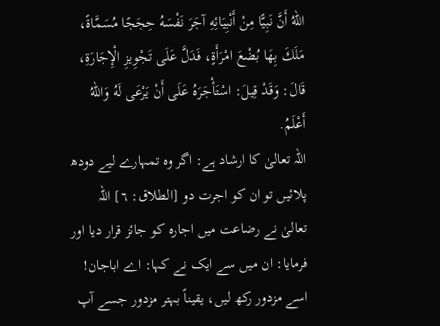اللهُ أَنَّ نَبِيًّا مِنْ أَنْبِيَائِهِ آجَرَ نَفْسَهُ حِجَجًا مُسَمَّاةً، مَلَكَ بِهَا بُضْعَ امْرَأَةٍ، فَدَلَّ عَلَى تَجْوِيزِ الْإِجَارَةِ، قَالَ: وَقَدْ قِيلَ: اسْتَأْجَرَهُ عَلَى أَنْ يَرْعَى لَهُ وَاللهُ أَعْلَمُ.
اللہ تعالیٰ کا ارشاد ہے: اگر وہ تمہارے لیے دودھ پلائیں تو ان کو اجرت دو [الطلاق: ٦] اللہ تعالیٰ نے رضاعت میں اجارہ کو جائز قرار دیا اور فرمایا: ان میں سے ایک نے کہا: اے اباجان! اسے مزدور رکھ لیں، یقیناً بہتر مزدور جسے آپ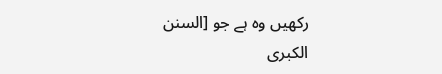رکھیں وہ ہے جو [السنن الكبرى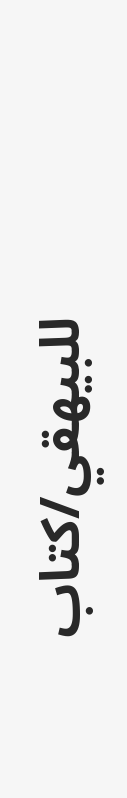للبيهقي/كتاب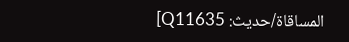المساقاة/حدیث: Q11635]